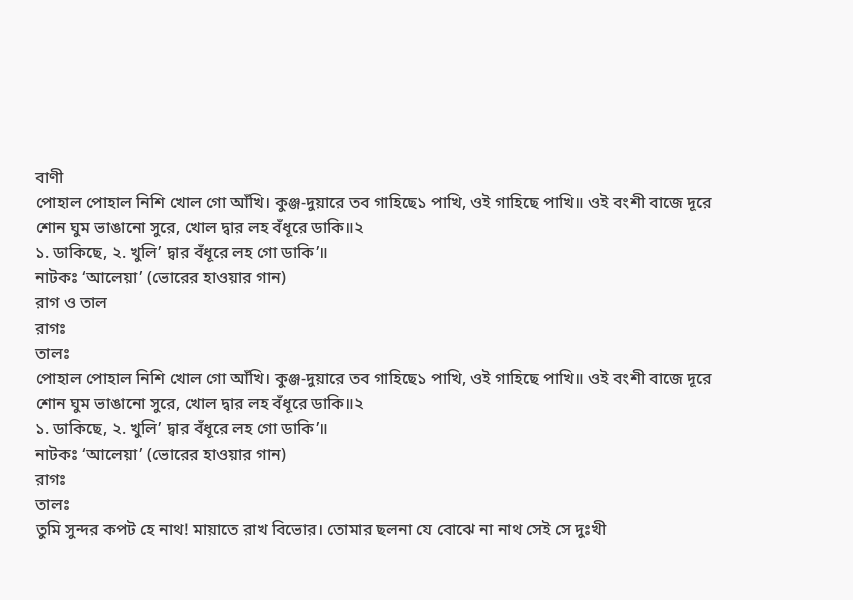বাণী
পোহাল পোহাল নিশি খোল গো আঁখি। কুঞ্জ-দুয়ারে তব গাহিছে১ পাখি, ওই গাহিছে পাখি॥ ওই বংশী বাজে দূরে শোন ঘুম ভাঙানো সুরে, খোল দ্বার লহ বঁধূরে ডাকি॥২
১. ডাকিছে, ২. খুলি’ দ্বার বঁধূরে লহ গো ডাকি’॥
নাটকঃ ‘আলেয়া’ (ভোরের হাওয়ার গান)
রাগ ও তাল
রাগঃ
তালঃ
পোহাল পোহাল নিশি খোল গো আঁখি। কুঞ্জ-দুয়ারে তব গাহিছে১ পাখি, ওই গাহিছে পাখি॥ ওই বংশী বাজে দূরে শোন ঘুম ভাঙানো সুরে, খোল দ্বার লহ বঁধূরে ডাকি॥২
১. ডাকিছে, ২. খুলি’ দ্বার বঁধূরে লহ গো ডাকি’॥
নাটকঃ ‘আলেয়া’ (ভোরের হাওয়ার গান)
রাগঃ
তালঃ
তুমি সুন্দর কপট হে নাথ! মায়াতে রাখ বিভোর। তোমার ছলনা যে বোঝে না নাথ সেই সে দুঃখী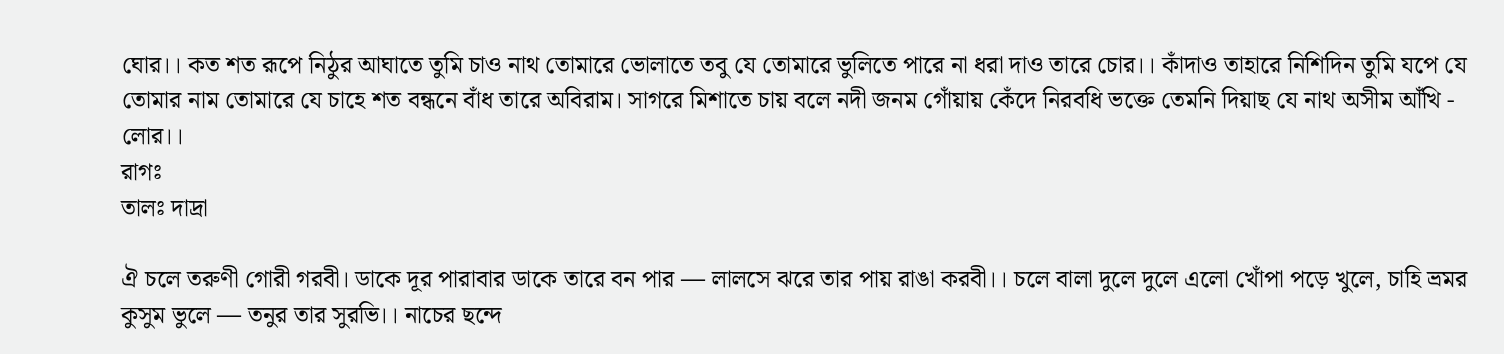ঘোর।। কত শত রূপে নিঠুর আঘাতে তুমি চাও নাথ তোমারে ভোলাতে তবু যে তোমারে ভুলিতে পারে না ধরা দাও তারে চোর।। কাঁদাও তাহারে নিশিদিন তুমি যপে যে তোমার নাম তোমারে যে চাহে শত বন্ধনে বাঁধ তারে অবিরাম। সাগরে মিশাতে চায় বলে নদী জনম গোঁয়ায় কেঁদে নিরবধি ভক্তে তেমনি দিয়াছ যে নাথ অসীম আঁখি - লোর।।
রাগঃ
তালঃ দাদ্রা

ঐ চলে তরুণী গোরী গরবী। ডাকে দূর পারাবার ডাকে তারে বন পার — লালসে ঝরে তার পায় রাঙা করবী।। চলে বালা দুলে দুলে এলো খোঁপা পড়ে খুলে, চাহি ভ্রমর কুসুম ভুলে — তনুর তার সুরভি।। নাচের ছন্দে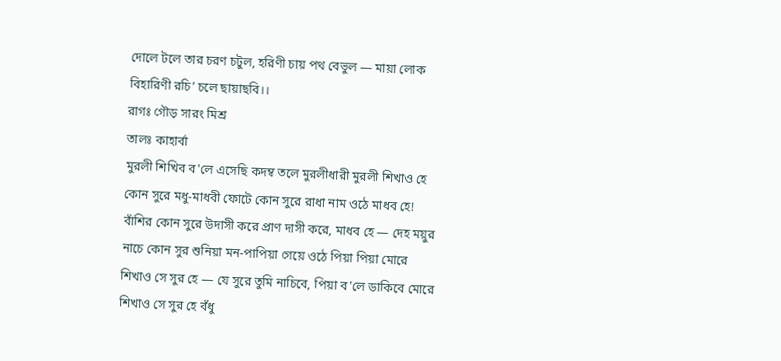দোলে টলে তার চরণ চটুল, হরিণী চায় পথ বেভুল — মায়া লোক বিহারিণী রচি’ চলে ছায়াছবি।।
রাগঃ গৌড় সারং মিশ্র
তালঃ কাহার্বা
মুরলী শিখিব ব'লে এসেছি কদম্ব তলে মুরলীধারী মুরলী শিখাও হে কোন সুরে মধু-মাধবী ফোটে কোন সুরে রাধা নাম ওঠে মাধব হে! বাঁশির কোন সুরে উদাসী করে প্রাণ দাসী করে, মাধব হে — দেহ ময়ুর নাচে কোন সুর শুনিয়া মন-পাপিয়া গেয়ে ওঠে পিয়া পিয়া মোরে শিখাও সে সুর হে — যে সুরে তুমি নাচিবে, পিয়া ব'লে ডাকিবে মোরে শিখাও সে সুর হে বঁধু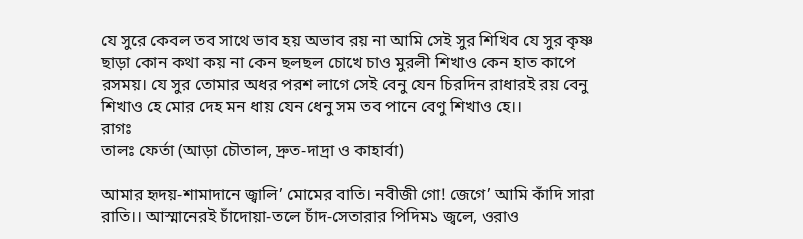যে সুরে কেবল তব সাথে ভাব হয় অভাব রয় না আমি সেই সুর শিখিব যে সুর কৃষ্ণ ছাড়া কোন কথা কয় না কেন ছলছল চোখে চাও মুরলী শিখাও কেন হাত কাপে রসময়। যে সুর তোমার অধর পরশ লাগে সেই বেনু যেন চিরদিন রাধারই রয় বেনু শিখাও হে মোর দেহ মন ধায় যেন ধেনু সম তব পানে বেণু শিখাও হে।।
রাগঃ
তালঃ ফের্তা (আড়া চৌতাল, দ্রুত-দাদ্রা ও কাহার্বা)

আমার হৃদয়-শামাদানে জ্বালি’ মোমের বাতি। নবীজী গো! জেগে’ আমি কাঁদি সারা রাতি।। আস্মানেরই চাঁদোয়া-তলে চাঁদ-সেতারার পিদিম১ জ্বলে, ওরাও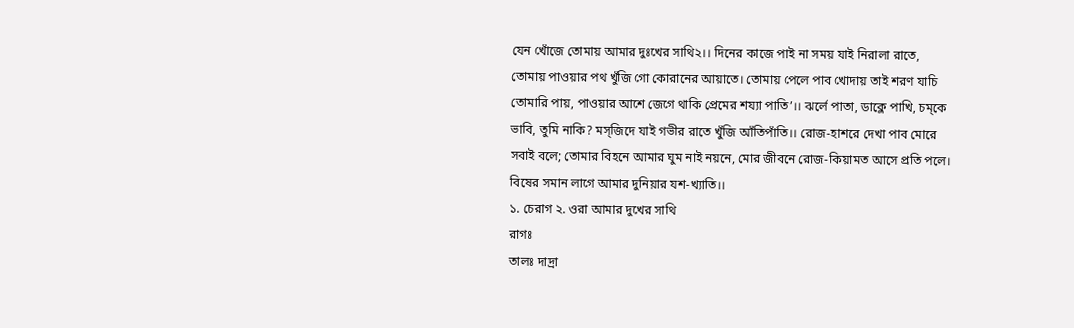যেন খোঁজে তোমায় আমার দুঃখের সাথি২।। দিনের কাজে পাই না সময় যাই নিরালা রাতে, তোমায় পাওয়ার পথ খুঁজি গো কোরানের আয়াতে। তোমায় পেলে পাব খোদায় তাই শরণ যাচি তোমারি পায়, পাওয়ার আশে জেগে থাকি প্রেমের শয্যা পাতি’।। ঝর্লে পাতা, ডাক্লে পাখি, চম্কে ভাবি, তুমি নাকি? মস্জিদে যাই গভীর রাতে খুঁজি আঁতিপাঁতি।। রোজ-হাশরে দেখা পাব মোরে সবাই বলে; তোমার বিহনে আমার ঘুম নাই নয়নে, মোর জীবনে রোজ-কিয়ামত আসে প্রতি পলে। বিষের সমান লাগে আমার দুনিয়ার যশ-খ্যাতি।।
১. চেরাগ ২. ওরা আমার দুখের সাথি
রাগঃ
তালঃ দাদ্রা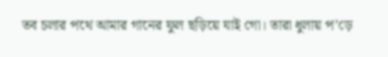তব চলার পথে আমার গানের ফুল ছড়িয়ে যাই গো। তারা ধুলায় প’ড়ে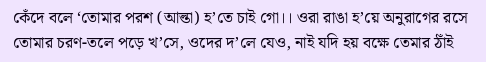কেঁদে বলে ‘তোমার পরশ (আল্তা) হ’তে চাই গো।। ওরা রাঙা হ’য়ে অনুরাগের রসে তোমার চরণ-তলে পড়ে খ’সে, ওদের দ’লে যেও, নাই যদি হয় বক্ষে তেমার ঠাঁই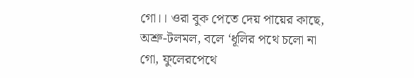গো।। ওরা বুক পেতে দেয় পায়ের কাছে, অশ্রু-টলমল, বলে ‘ধূলির পথে চলো না গো, ফুলেরপেথে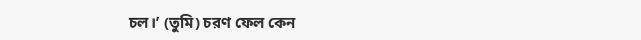চল।’ (তুমি) চরণ ফেল কেন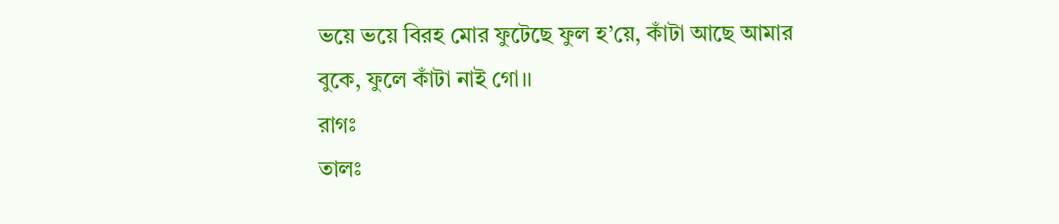ভয়ে ভয়ে বিরহ মোর ফুটেছে ফুল হ’য়ে, কাঁটা আছে আমার বুকে, ফুলে কাঁটা নাই গো।।
রাগঃ
তালঃ